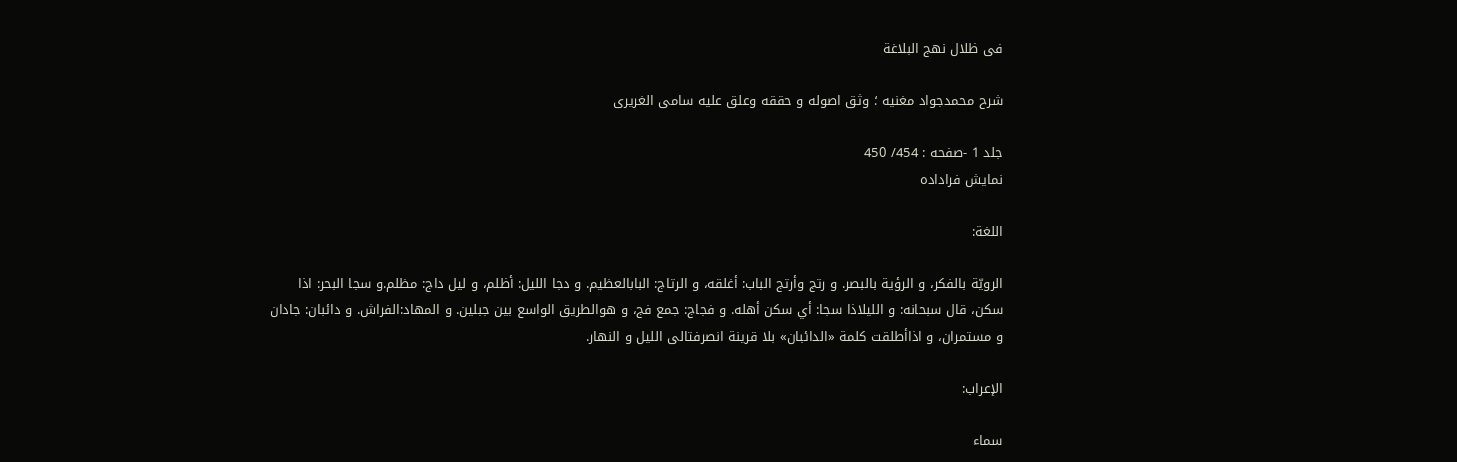فی ظلال نهج البلاغة

شرح محمدجواد مغنیه ؛ وثق اصوله و حققه وعلق علیه سامی ‌الغریری

جلد 1 -صفحه : 454/ 450
نمايش فراداده

اللغة:

الرويّة بالفكر، و الرؤية بالبصر. و رتج وأرتج الباب: أغلقه، و الرتاج: البابالعظيم. و دجا الليل: أظلم، و ليل داج: مظلم.و سجا البحر: اذا سكن، قال سبحانه: و الليلاذا سجا: أي سكن أهله. و فجاج: جمع فج، و هوالطريق الواسع بين جبلين. و المهاد:الفراش. و دائبان: جادان و مستمران، و اذاأطلقت كلمة «الدائبان» بلا قرينة انصرفتالى الليل و النهار.

الإعراب:

سماء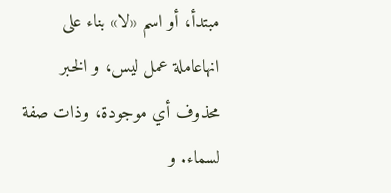مبتدأ، أو اسم «لا» بناء على انهاعاملة عمل ليس، و الخبر محذوف أي موجودة، وذات صفة لسماء. و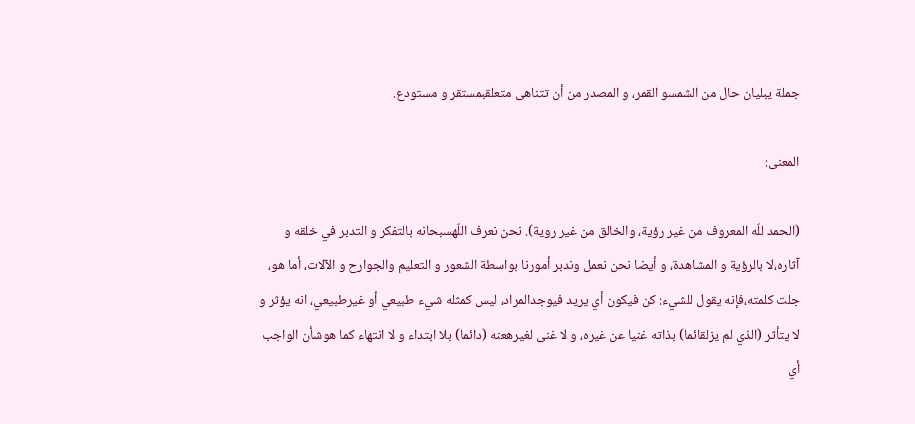جملة يبليان حال من الشمسو القمر، و المصدر من أن تتناهى متعلقبمستقر و مستودع.

المعنى:

(الحمد للّه المعروف من غير رؤية، والخالق من غير روية). نحن نعرف اللّهسبحانه بالتفكر و التدبر في خلقه و آثاره،لا بالرؤية و المشاهدة، و أيضا نحن نعمل وندبر أمورنا بواسطة الشعور و التعليم والجوارح و الآلات، أما هو، جلت كلمته،فإنه يقول للشيء: كن فيكون أي يريد فيوجدالمراد، ليس كمثله شيء طبيعي أو غيرطبيعي، انه يؤثر و لا يتأثر (الذي لم يزلقائما) بذاته غنيا عن غيره، و لا غنى لغيرهعنه (دائما) بلا ابتداء و لا انتهاء كما هوشأن الواجب أي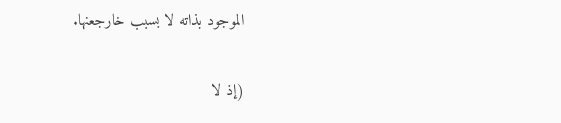الموجود بذاته لا بسبب خارجعنها.

(إذ لا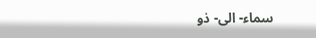سماء- الى- ذو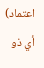اعتماد) أي ذو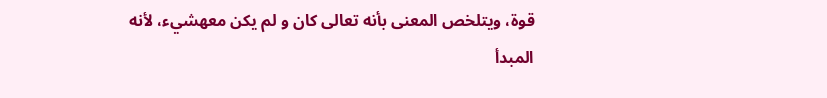قوة، ويتلخص المعنى بأنه تعالى كان و لم يكن معهشيء، لأنه المبدأ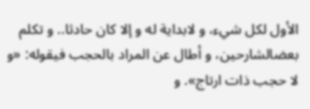الأول لكل شيء، و لابداية له و إلا كان حادثا.. و تكلم بعضالشارحين، و أطال عن المراد بالحجب فيقوله: «و لا حجب ذات ارتاج». و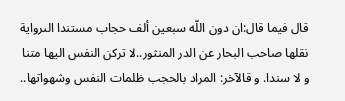قال فيما قال:ان دون اللّه سبعين ألف حجاب مستندا الىرواية نقلها صاحب البحار عن الدر المنثور..لا تركن النفس اليها متنا و لا سندا. و قالآخر: المراد بالحجب ظلمات النفس وشهواتها..